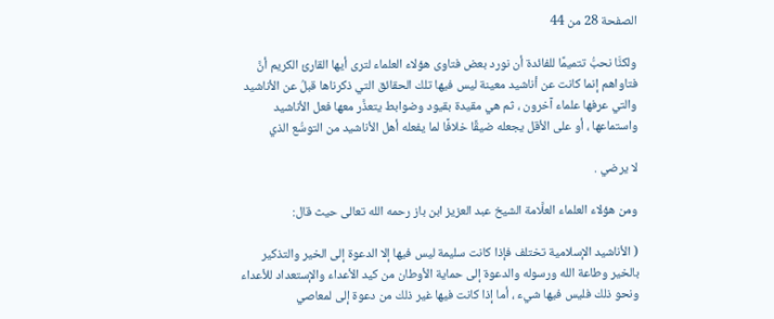الصفحة 28 من 44

ولكنَّا نحبُّ تتميمًا للفائدة أن نورد بعض فتاوى هؤلاء العلماء لترى أيها القارئ الكريم أنَّ فتاواهم إنما كانت عن أناشيد معينة ليس فيها تلك الحقائق التي ذكرناها قبلُ عن الأناشيد والتي عرفها علماء آخرون ، ثم هي مقيدة بقيود وضوابط يتعذَّر معها فعل الأناشيد واستماعها ، أو على الأقل يجعله ضيقًا خلافًا لما يفعله أهل الأناشيد من التوسُّع الذي

لا يرضي .

ومن هؤلاء العلماء العلَّامة الشيخ عبد العزيز ابن باز رحمه الله تعالى حيث قال:

( الأناشيد الإسلامية تختلف فإذا كانت سليمة ليس فيها إلا الدعوة إلى الخير والتذكير بالخير وطاعة الله ورسوله والدعوة إلى حماية الأوطان من كيد الأعداء والإستعداد للأعداء ونحو ذلك فليس فيها شيء ، أما إذا كانت فيها غير ذلك من دعوة إلى لمعاصي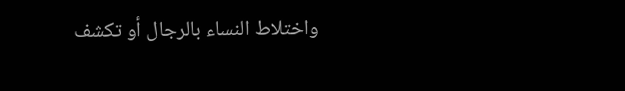واختلاط النساء بالرجال أو تكشف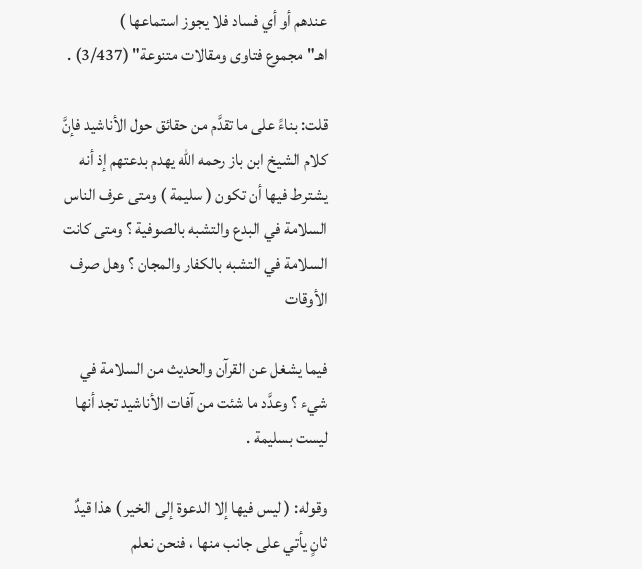عندهم أو أي فساد فلا يجوز استماعها ) اهـ"مجموع فتاوى ومقالات متنوعة" (3/437) .

قلت: بناءً على ما تقدَّم من حقائق حول الأناشيد فإنَّ كلام الشيخ ابن باز رحمه الله يهدم بدعتهم إذ أنه يشترط فيها أن تكون ( سليمة ) ومتى عرف الناس السلامة في البدع والتشبه بالصوفية ؟ ومتى كانت السلامة في التشبه بالكفار والمجان ؟ وهل صرف الأوقات

فيما يشغل عن القرآن والحديث من السلامة في شيء ؟ وعدَّد ما شئت من آفات الأناشيد تجد أنها ليست بسليمة .

وقوله: ( ليس فيها إلا الدعوة إلى الخير ) هذا قيدٌ ثانٍ يأتي على جانب منها ، فنحن نعلم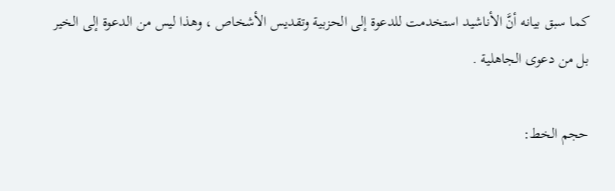كما سبق بيانه أنَّ الأناشيد استخدمت للدعوة إلى الحزبية وتقديس الأشخاص ، وهذا ليس من الدعوة إلى الخير بل من دعوى الجاهلية .

حجم الخط: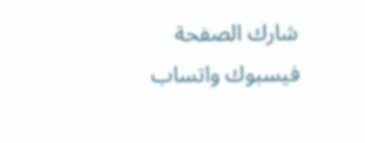شارك الصفحة
فيسبوك واتساب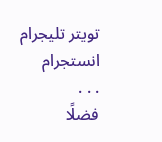تويتر تليجرام انستجرام
. . .
فضلًا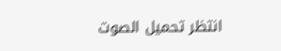انتظر تحميل الصوت